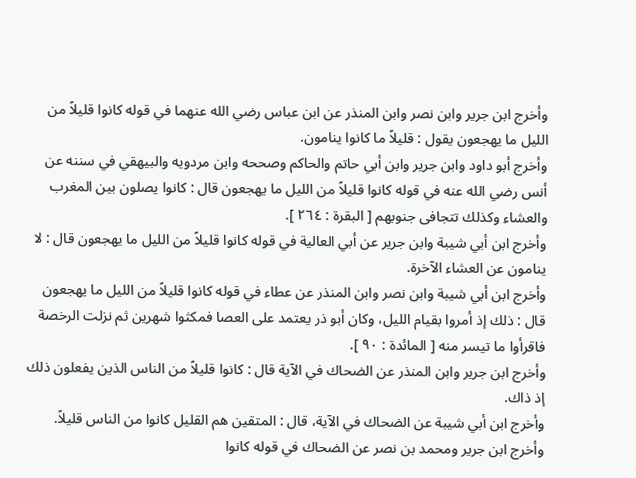وأخرج ابن جرير وابن نصر وابن المنذر عن ابن عباس رضي الله عنهما في قوله كانوا قليلاً من الليل ما يهجعون يقول : قليلاً ما كانوا ينامون.
وأخرج أبو داود وابن جرير وابن أبي حاتم والحاكم وصححه وابن مردويه والبيهقي في سننه عن أنس رضي الله عنه في قوله كانوا قليلاً من الليل ما يهجعون قال : كانوا يصلون بين المغرب والعشاء وكذلك تتجافى جنوبهم [ البقرة : ٢٦٤ ].
وأخرج ابن أبي شيبة وابن جرير عن أبي العالية في قوله كانوا قليلاً من الليل ما يهجعون قال : لا ينامون عن العشاء الآخرة.
وأخرج ابن أبي شيبة وابن نصر وابن المنذر عن عطاء في قوله كانوا قليلاً من الليل ما يهجعون قال : ذلك إذ أمروا بقيام الليل، وكان أبو ذر يعتمد على العصا فمكثوا شهرين ثم نزلت الرخصة فاقرأوا ما تيسر منه [ المائدة : ٩٠ ].
وأخرج ابن جرير وابن المنذر عن الضحاك في الآية قال : كانوا قليلاً من الناس الذين يفعلون ذلك إذ ذاك.
وأخرج ابن أبي شيبة عن الضحاك في الآية، قال : المتقين هم القليل كانوا من الناس قليلاً.
وأخرج ابن جرير ومحمد بن نصر عن الضحاك في قوله كانوا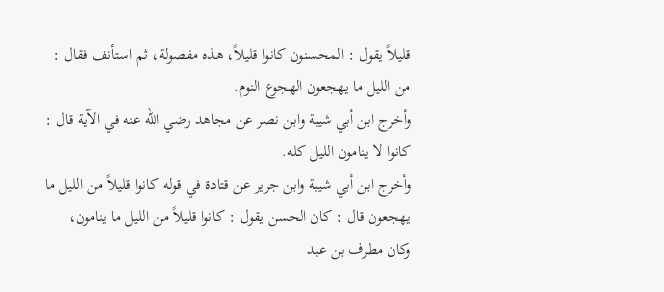قليلاً يقول : المحسنون كانوا قليلاً، هذه مفصولة، ثم استأنف فقال : من الليل ما يهجعون الهجوع النوم.
وأخرج ابن أبي شيبة وابن نصر عن مجاهد رضي الله عنه في الآية قال : كانوا لا ينامون الليل كله.
وأخرج ابن أبي شيبة وابن جرير عن قتادة في قوله كانوا قليلاً من الليل ما يهجعون قال : كان الحسن يقول : كانوا قليلاً من الليل ما ينامون، وكان مطرف بن عبد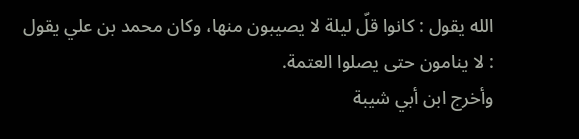الله يقول : كانوا قلّ ليلة لا يصيبون منها، وكان محمد بن علي يقول : لا ينامون حتى يصلوا العتمة.
وأخرج ابن أبي شيبة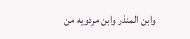وابن المنذر وابن مردويه من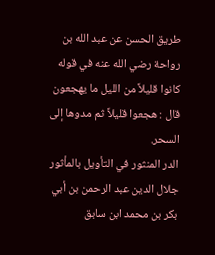طريق الحسن عن عبد الله بن رواحة رضي الله عنه في قوله كانوا قليلاً من الليل ما يهجعون قال : هجعوا قليلاً ثم مدوها إلى السحر.
الدر المنثور في التأويل بالمأثور
جلال الدين عبد الرحمن بن أبي بكر بن محمد ابن سابق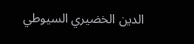الدين الخضيري السيوطي